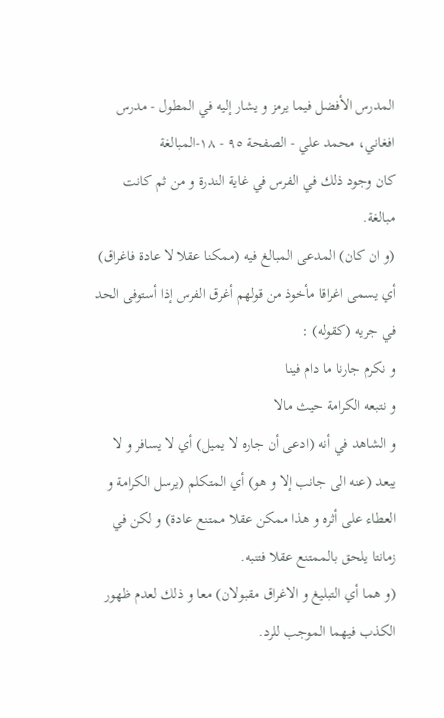المدرس الأفضل فيما يرمز و يشار إليه في المطول - مدرس افغاني، محمد علي - الصفحة ٩٥ - ١٨-المبالغة
كان وجود ذلك في الفرس في غاية الندرة و من ثم كانت مبالغة.
(و ان كان) المدعى المبالغ فيه (ممكنا عقلا لا عادة فاغراق) أي يسمى اغراقا مأخوذ من قولهم أغرق الفرس إذا أستوفى الحد في جريه (كقوله) :
و نكرم جارنا ما دام فينا
و نتبعه الكرامة حيث مالا
و الشاهد في أنه (ادعى أن جاره لا يميل) أي لا يسافر و لا يبعد (عنه الى جانب إلا و هو) أي المتكلم (يرسل الكرامة و العطاء على أثره و هذا ممكن عقلا ممتنع عادة) و لكن في زمانتا يلحق بالممتنع عقلا فتنبه.
(و هما أي التبليغ و الاغراق مقبولان) معا و ذلك لعدم ظهور الكذب فيهما الموجب للرد.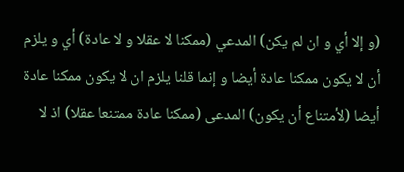(و إلا أي و ان لم يكن) المدعي (ممكنا لا عقلا و لا عادة) أي و يلزم أن لا يكون ممكنا عادة أيضا و إنما قلنا يلزم ان لا يكون ممكنا عادة أيضا (لأمتناع أن يكون) المدعى (ممكنا عادة ممتنعا عقلا) اذ لا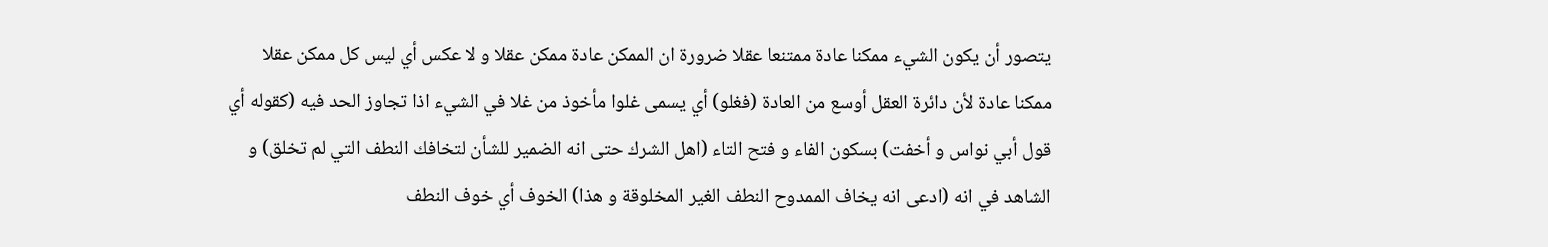يتصور أن يكون الشيء ممكنا عادة ممتنعا عقلا ضرورة ان الممكن عادة ممكن عقلا و لا عكس أي ليس كل ممكن عقلا ممكنا عادة لأن دائرة العقل أوسع من العادة (فغلو) أي يسمى غلوا مأخوذ من غلا في الشيء اذا تجاوز الحد فيه (كقوله أي قول أبي نواس و أخفت) بسكون الفاء و فتح التاء (اهل الشرك حتى انه الضمير للشأن لتخافك النطف التي لم تخلق) و الشاهد في انه (ادعى انه يخاف الممدوح النطف الغير المخلوقة و هذا) الخوف أي خوف النطف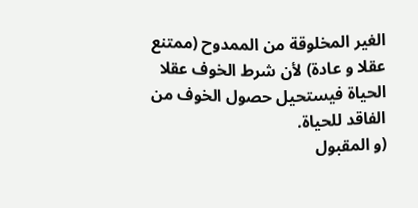الغير المخلوقة من الممدوح (ممتنع عقلا و عادة) لأن شرط الخوف عقلا الحياة فيستحيل حصول الخوف من الفاقد للحياة.
(و المقبول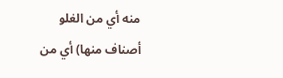منه أي من الغلو أصناف منها) أي من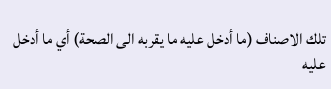تلك الاصناف (ما أدخل عليه ما يقربه الى الصحة) أي ما أدخل عليه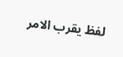لفظ يقرب الامر